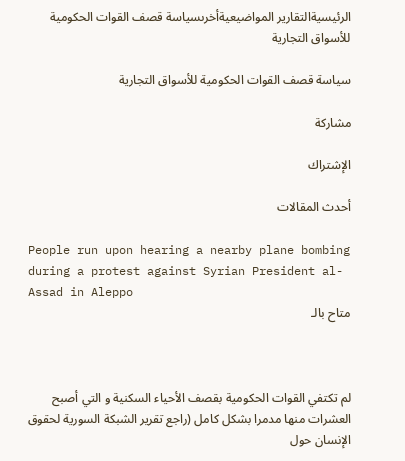الرئيسيةالتقارير المواضيعيةأخرىسياسة قصف القوات الحكومية للأسواق التجارية

سياسة قصف القوات الحكومية للأسواق التجارية

مشاركة

الإشتراك

أحدث المقالات

People run upon hearing a nearby plane bombing during a protest against Syrian President al-Assad in Aleppo
متاح بالـ



لم تكتفي القوات الحكومية بقصف الأحياء السكنية و التي أصبح العشرات منها مدمرا بشكل كامل (راجع تقرير الشبكة السورية لحقوق الإنسان حول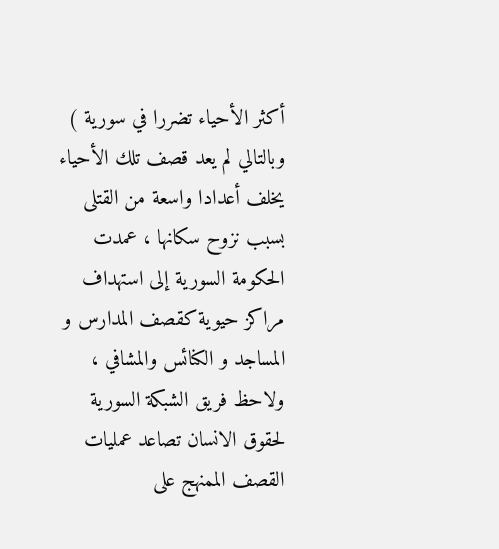أكثر الأحياء تضررا في سورية ) وبالتالي لم يعد قصف تلك الأحياء يخلف أعدادا واسعة من القتلى بسبب نزوح سكانها ، عمدت الحكومة السورية إلى استهداف مراكز حيوية كقصف المدارس و المساجد و الكنائس والمشافي ، ولاحظ فريق الشبكة السورية لحقوق الانسان تصاعد عمليات القصف الممنهج على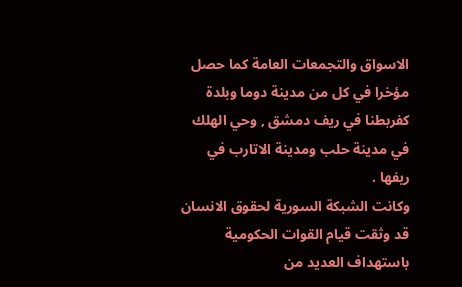الاسواق والتجمعات العامة كما حصل مؤخرا في كل من مدينة دوما وبلدة كفربطنا في ريف دمشق , وحي الهلك في مدينة حلب ومدينة الاتارب في ريفها .
وكانت الشبكة السورية لحقوق الانسان قد وثقت قيام القوات الحكومية باستهداف العديد من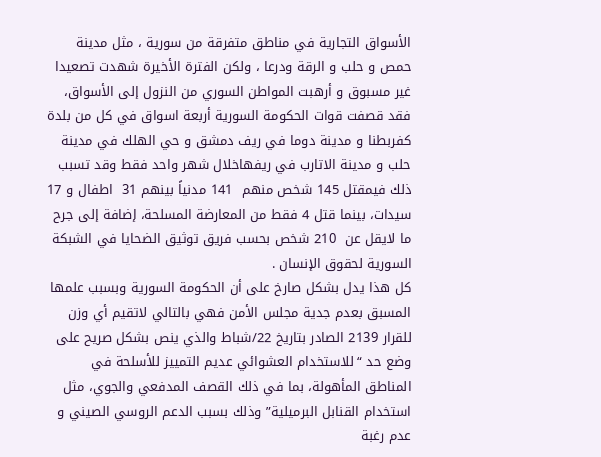الأسواق التجارية في مناطق متفرقة من سورية ، مثل مدينة حمص و حلب و الرقة ودرعا ، ولكن الفترة الأخيرة شهدت تصعيدا غير مسبوق و أرهبت المواطن السوري من النزول إلى الأسواق، فقد قصفت قوات الحكومة السورية أربعة اسواق في كل من بلدة كفربطنا و مدينة دوما في ريف دمشق و حي الهلك في مدينة حلب و مدينة الاتارب في ريفهاخلال شهر واحد فقط وقد تسبب ذلك فيمقتل 145 شخص منهم  141 مدنياً بينهم 31  اطفال و 17 سيدات، بينما قتل 4 فقط من المعارضة المسلحة، إضافة إلى جرح ما لايقل عن  210 شخص بحسب فريق توثيق الضحايا في الشبكة السورية لحقوق الإنسان .
كل هذا يدل بشكل صارخ على أن الحكومة السورية وبسبب علمها المسبق بعدم جدية مجلس الأمن فهي بالتالي لاتقيم أي وزن للقرار 2139 الصادر بتاريخ 22/شباط والذي ينص بشكل صريح على وضع حد “للاستخدام العشوائي عديم التمييز للأسلحة في المناطق المأهولة، بما في ذلك القصف المدفعي والجوي، مثل استخدام القنابل البرميلية” وذلك بسبب الدعم الروسي الصيني و عدم رغبة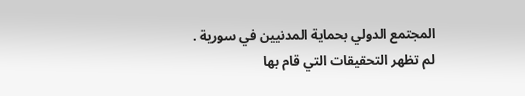المجتمع الدولي بحماية المدنيين في سورية .
لم تظهر التحقيقات التي قام بها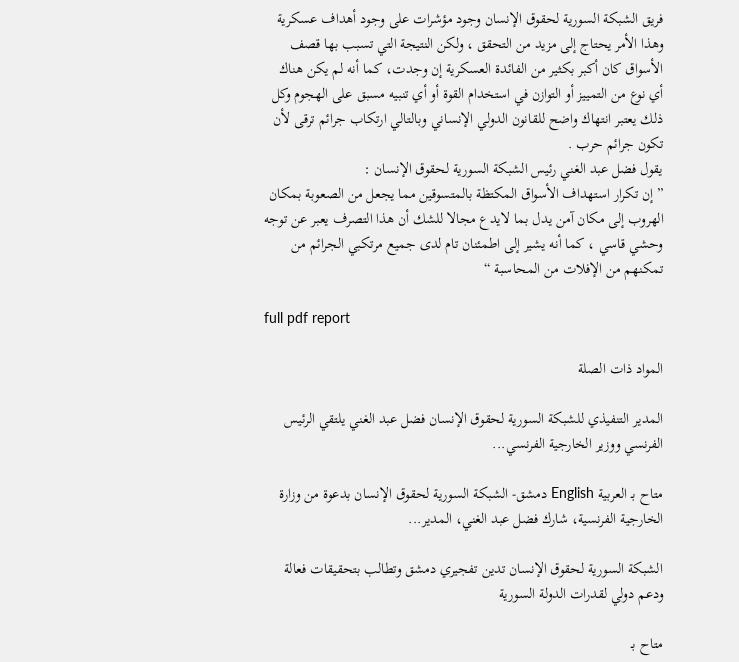فريق الشبكة السورية لحقوق الإنسان وجود مؤشرات على وجود أهداف عسكرية وهذا الأمر يحتاج إلى مزيد من التحقق ، ولكن النتيجة التي تسبب بها قصف الأسواق كان أكبر بكثير من الفائدة العسكرية إن وجدت، كما أنه لم يكن هناك أي نوع من التمييز أو التوازن في استخدام القوة أو أي تنبيه مسبق على الهجوم وكل ذلك يعتبر انتهاك واضح للقانون الدولي الإنساني وبالتالي ارتكاب جرائم ترقى لأن تكون جرائم حرب .
يقول فضل عبد الغني رئيس الشبكة السورية لحقوق الإنسان :
” إن تكرار استهداف الأسواق المكتظة بالمتسوقين مما يجعل من الصعوبة بمكان الهروب إلى مكان آمن يدل بما لايدع مجالا للشك أن هذا التصرف يعبر عن توجه وحشي قاسي ، كما أنه يشير إلى اطمئنان تام لدى جميع مرتكبي الجرائم من تمكنهم من الإفلات من المحاسبة “

full pdf report

المواد ذات الصلة

المدير التنفيذي للشبكة السورية لحقوق الإنسان فضل عبد الغني يلتقي الرئيس الفرنسي ووزير الخارجية الفرنسي...

متاح بـ العربية English دمشق- الشبكة السورية لحقوق الإنسان بدعوة من وزارة الخارجية الفرنسية، شارك فضل عبد الغني، المدير...

الشبكة السورية لحقوق الإنسان تدين تفجيري دمشق وتطالب بتحقيقات فعالة ودعم دولي لقدرات الدولة السورية

متاح بـ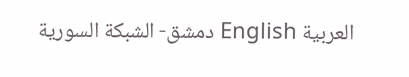العربية English دمشق- الشبكة السورية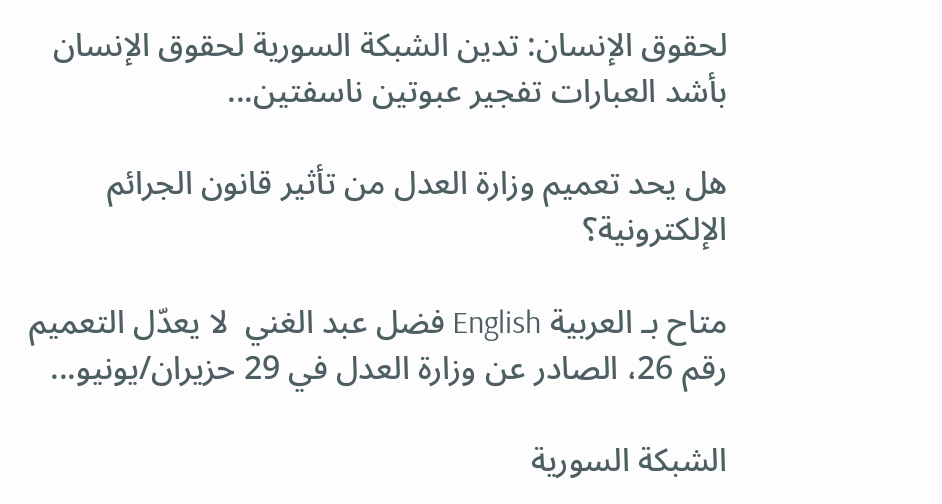لحقوق الإنسان: تدين الشبكة السورية لحقوق الإنسان بأشد العبارات تفجير عبوتين ناسفتين...

هل يحد تعميم وزارة العدل من تأثير قانون الجرائم الإلكترونية؟

متاح بـ العربية English فضل عبد الغني  لا يعدّل التعميم رقم 26، الصادر عن وزارة العدل في 29 حزيران/يونيو...

الشبكة السورية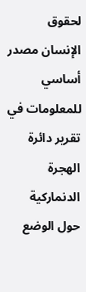لحقوق الإنسان مصدر أساسي للمعلومات في تقرير دائرة الهجرة الدنماركية حول الوضع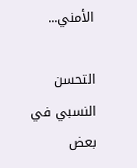الأمني...

التحسن النسبي في بعض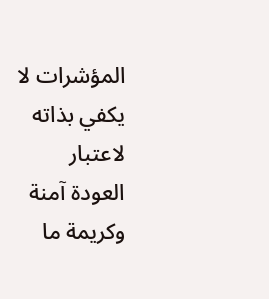المؤشرات لا يكفي بذاته لاعتبار العودة آمنة وكريمة ما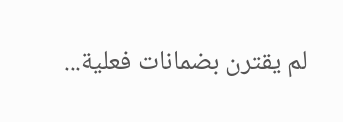لم يقترن بضمانات فعلية...